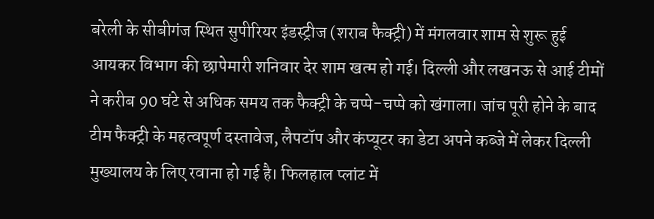बरेली के सीबीगंज स्थित सुपीरियर इंडस्ट्रीज (शराब फैक्ट्री) में मंगलवार शाम से शुरू हुई आयकर विभाग की छापेमारी शनिवार देर शाम खत्म हो गई। दिल्ली और लखनऊ से आई टीमों ने करीब 90 घंटे से अधिक समय तक फैक्ट्री के चप्पे-चप्पे को खंगाला। जांच पूरी होने के बाद टीम फैक्ट्री के महत्वपूर्ण दस्तावेज, लैपटॉप और कंप्यूटर का डेटा अपने कब्जे में लेकर दिल्ली मुख्यालय के लिए रवाना हो गई है। फिलहाल प्लांट में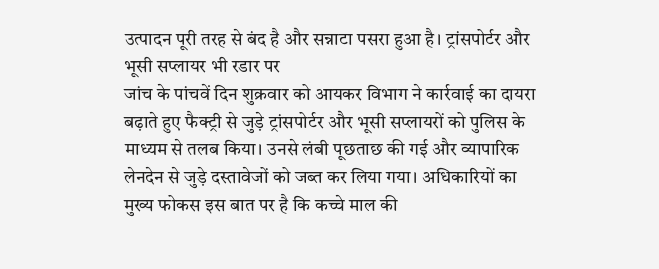उत्पादन पूरी तरह से बंद है और सन्नाटा पसरा हुआ है। ट्रांसपोर्टर और भूसी सप्लायर भी रडार पर
जांच के पांचवें दिन शुक्रवार को आयकर विभाग ने कार्रवाई का दायरा बढ़ाते हुए फैक्ट्री से जुड़े ट्रांसपोर्टर और भूसी सप्लायरों को पुलिस के माध्यम से तलब किया। उनसे लंबी पूछताछ की गई और व्यापारिक लेनदेन से जुड़े दस्तावेजों को जब्त कर लिया गया। अधिकारियों का मुख्य फोकस इस बात पर है कि कच्चे माल की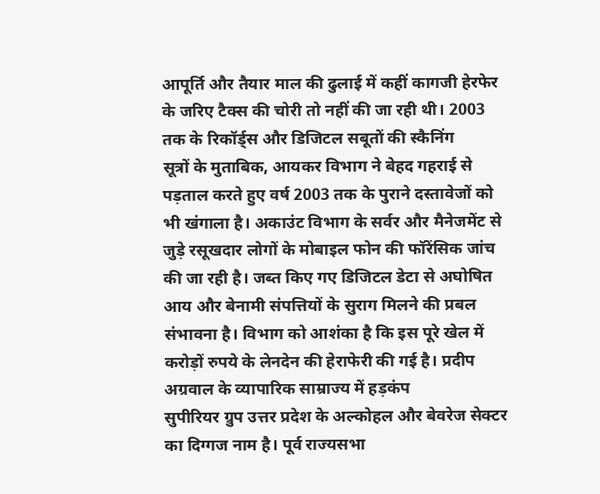आपूर्ति और तैयार माल की ढुलाई में कहीं कागजी हेरफेर के जरिए टैक्स की चोरी तो नहीं की जा रही थी। 2003 तक के रिकॉर्ड्स और डिजिटल सबूतों की स्कैनिंग
सूत्रों के मुताबिक, आयकर विभाग ने बेहद गहराई से पड़ताल करते हुए वर्ष 2003 तक के पुराने दस्तावेजों को भी खंगाला है। अकाउंट विभाग के सर्वर और मैनेजमेंट से जुड़े रसूखदार लोगों के मोबाइल फोन की फॉरेंसिक जांच की जा रही है। जब्त किए गए डिजिटल डेटा से अघोषित आय और बेनामी संपत्तियों के सुराग मिलने की प्रबल संभावना है। विभाग को आशंका है कि इस पूरे खेल में करोड़ों रुपये के लेनदेन की हेराफेरी की गई है। प्रदीप अग्रवाल के व्यापारिक साम्राज्य में हड़कंप
सुपीरियर ग्रुप उत्तर प्रदेश के अल्कोहल और बेवरेज सेक्टर का दिग्गज नाम है। पूर्व राज्यसभा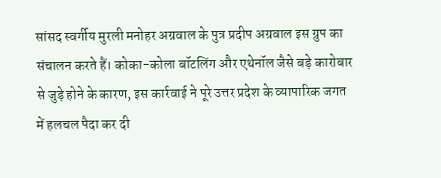सांसद स्वर्गीय मुरली मनोहर अग्रवाल के पुत्र प्रदीप अग्रवाल इस ग्रुप का संचालन करते हैं। कोका-कोला बॉटलिंग और एथेनॉल जैसे बड़े कारोबार से जुड़े होने के कारण, इस कार्रवाई ने पूरे उत्तर प्रदेश के व्यापारिक जगत में हलचल पैदा कर दी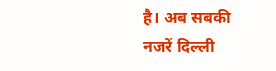है। अब सबकी नजरें दिल्ली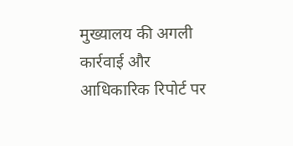मुख्यालय की अगली कार्रवाई और आधिकारिक रिपोर्ट पर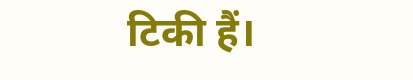टिकी हैं।